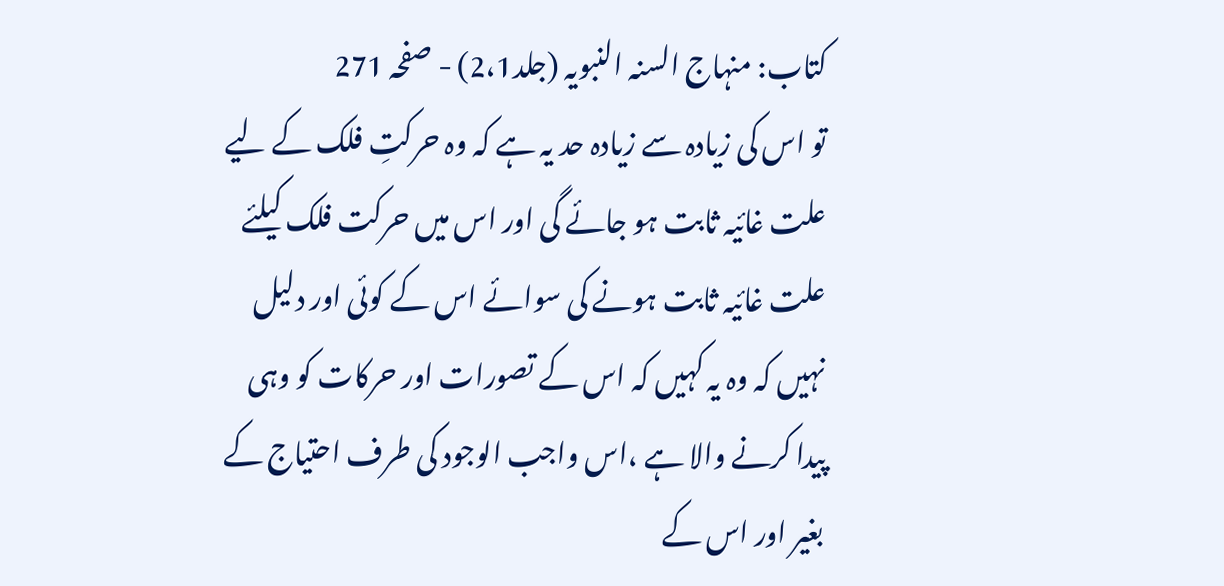کتاب: منہاج السنہ النبویہ (جلد2،1) - صفحہ 271
تو اس کی زیادہ سے زیادہ حد یہ ہے کہ وہ حرکتِ فلک کے لیے علت غائیہ ثابت ہو جائے گی اور اس میں حرکت فلک کیلئے علت غائیہ ثابت ہونے کی سوائے اس کے کوئی اور دلیل نہیں کہ وہ یہ کہیں کہ اس کے تصورات اور حرکات کو وہی پیدا کرنے والا ہے ،اس واجب الوجود کی طرف احتیاج کے بغیر اور اس کے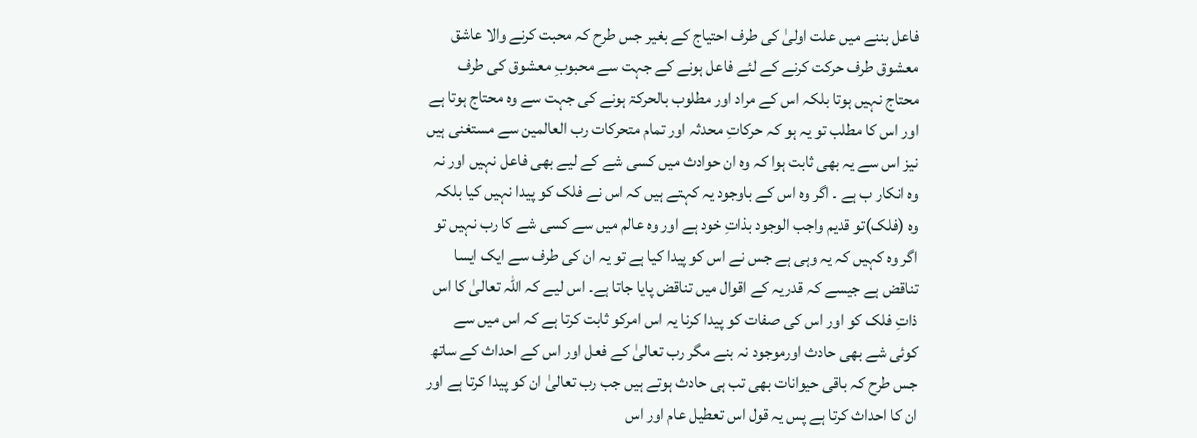فاعل بننے میں علت اولیٰ کی طرف احتیاج کے بغیر جس طرح کہ محبت کرنے والا عاشق معشوق طرف حرکت کرنے کے لئے فاعل ہونے کے جہت سے محبوبِ معشوق کی طرف محتاج نہیں ہوتا بلکہ اس کے مراد اور مطلوب بالحرکۃ ہونے کی جہت سے وہ محتاج ہوتا ہے اور اس کا مطلب تو یہ ہو کہ حرکاتِ محدثہ اور تمام متحرکات رب العالمین سے مستغنی ہیں نیز اس سے یہ بھی ثابت ہوا کہ وہ ان حوادث میں کسی شے کے لیے بھی فاعل نہیں اور نہ وہ انکار ب ہے ۔ اگر وہ اس کے باوجود یہ کہتے ہیں کہ اس نے فلک کو پیدا نہیں کیا بلکہ وہ (فلک)تو قدیم واجب الوجود بذاتِ خود ہے اور وہ عالم میں سے کسی شے کا رب نہیں تو اگر وہ کہیں کہ یہ وہی ہے جس نے اس کو پیدا کیا ہے تو یہ ان کی طرف سے ایک ایسا تناقض ہے جیسے کہ قدریہ کے اقوال میں تناقض پایا جاتا ہے۔ اس لیے کہ اللہ تعالیٰ کا اس ذاتِ فلک کو اور اس کی صفات کو پیدا کرنا یہ اس امرکو ثابت کرتا ہے کہ اس میں سے کوئی شے بھی حادث اورموجود نہ بنے مگر رب تعالیٰ کے فعل اور اس کے احداث کے ساتھ جس طرح کہ باقی حیوانات بھی تب ہی حادث ہوتے ہیں جب رب تعالیٰ ان کو پیدا کرتا ہے اور ان کا احداث کرتا ہے پس یہ قول اس تعطیل عام اور اس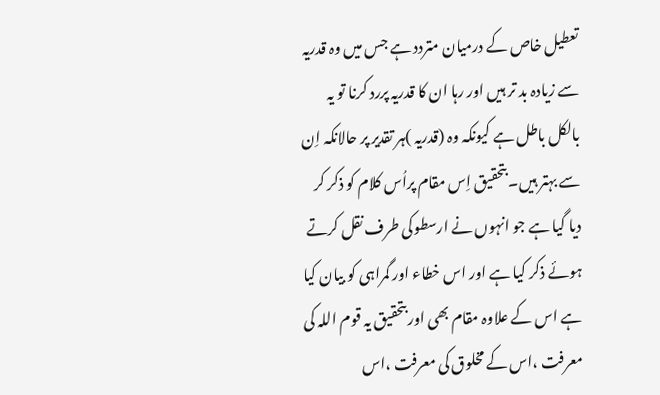تعطیل خاص کے درمیان متردد ہے جس میں وہ قدریہ سے زیادہ بد تر ہیں اور رہا ان کا قدریہ پررد کرنا تو یہ بالکل باطل ہے کیونکہ وہ (قدریہ )ہر تقدیر پر حالانکہ اِن سے بہتر ہیں۔ بتحقیق اِس مقام پراُس کلام کو ذکر کر دیا گیا ہے جو انہوں نے ارسطوکی طرف نقل کرتے ہوئے ذکر کیا ہے اور اس خطاء اور گمراہی کو بیان کیا ہے اس کے علاوہ مقام بھی اور بتحقیق یہ قوم اللہ کی معرفت ،اس کے مخلوق کی معرفت ،اس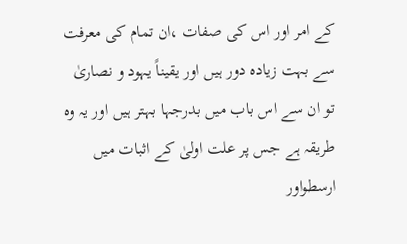کے امر اور اس کی صفات ،ان تمام کی معرفت سے بہت زیادہ دور ہیں اور یقیناً یہود و نصاریٰ تو ان سے اس باب میں بدرجہا بہتر ہیں اور یہ وہ طریقہ ہے جس پر علت اولیٰ کے اثبات میں ارسطواور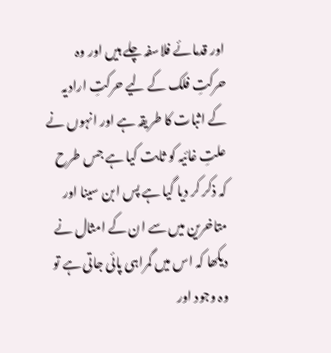اور قدمائے فلاسفہ چلے ہیں اور وہ حرکتِ فلک کے لیے حرکتِ ارادیہ کے اثبات کا طریقہ ہے اور انہوں نے علتِ غائیہ کو ثابت کیا ہے جس طرح کہ ذکر کر دیا گیا ہے پس ابن سینا اور متاخرین میں سے ان کے امثال نے دیکھا کہ اس میں گمراہی پائی جاتی ہے تو وہ وجود اور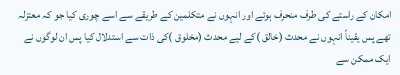امکان کے راستے کی طرف منحرف ہوئے اور انہوں نے متکلمین کے طریقے سے اسے چوری کیا جو کہ معتزلہ تھے پس یقیناً انہوں نے محدث (خالق )کے لیے محدث (مخلوق )کی ذات سے استدلال کیا پس ان لوگوں نے ایک ممکن سے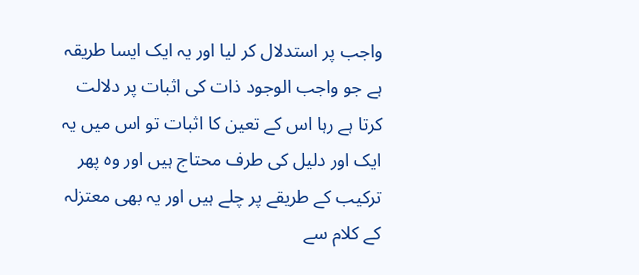واجب پر استدلال کر لیا اور یہ ایک ایسا طریقہ ہے جو واجب الوجود ذات کی اثبات پر دلالت کرتا ہے رہا اس کے تعین کا اثبات تو اس میں یہ ایک اور دلیل کی طرف محتاج ہیں اور وہ پھر ترکیب کے طریقے پر چلے ہیں اور یہ بھی معتزلہ کے کلام سے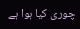چوری کیا ہوا ہے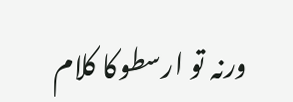ورنہ تو ارسطوکا کلام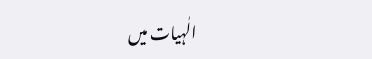الٰہیات میں